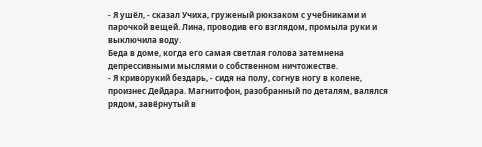- Я ушёл, - сказал Учиха, груженый рюкзаком с учебниками и парочкой вещей. Лина, проводив его взглядом, промыла руки и выключила воду.
Беда в доме, когда его самая светлая голова затемнена депрессивными мыслями о собственном ничтожестве.
- Я криворукий бездарь, - сидя на полу, согнув ногу в колене, произнес Дейдара. Магнитофон, разобранный по деталям, валялся рядом, завёрнутый в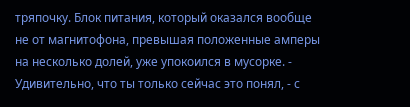тряпочку. Блок питания, который оказался вообще не от магнитофона, превышая положенные амперы на несколько долей, уже упокоился в мусорке. - Удивительно, что ты только сейчас это понял, - с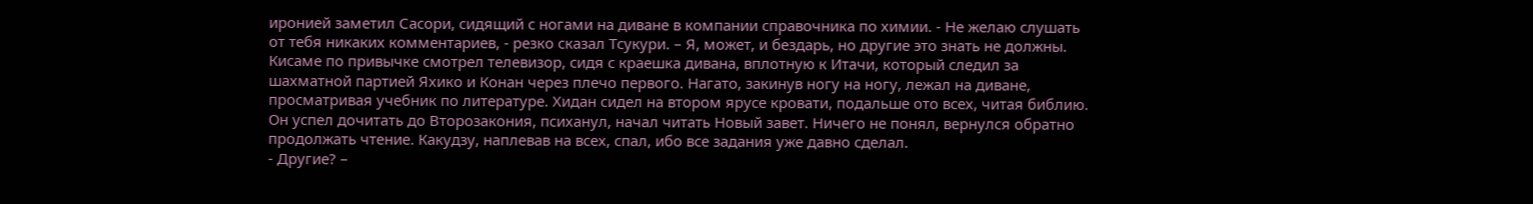иронией заметил Сасори, сидящий с ногами на диване в компании справочника по химии. - Не желаю слушать от тебя никаких комментариев, - резко сказал Тсукури. – Я, может, и бездарь, но другие это знать не должны.
Кисаме по привычке смотрел телевизор, сидя с краешка дивана, вплотную к Итачи, который следил за шахматной партией Яхико и Конан через плечо первого. Нагато, закинув ногу на ногу, лежал на диване, просматривая учебник по литературе. Хидан сидел на втором ярусе кровати, подальше ото всех, читая библию. Он успел дочитать до Второзакония, психанул, начал читать Новый завет. Ничего не понял, вернулся обратно продолжать чтение. Какудзу, наплевав на всех, спал, ибо все задания уже давно сделал.
- Другие? –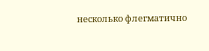несколько флегматично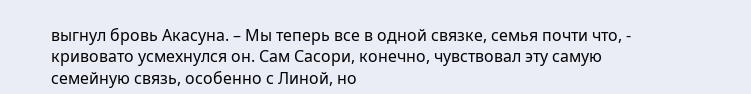выгнул бровь Акасуна. – Мы теперь все в одной связке, семья почти что, - кривовато усмехнулся он. Сам Сасори, конечно, чувствовал эту самую семейную связь, особенно с Линой, но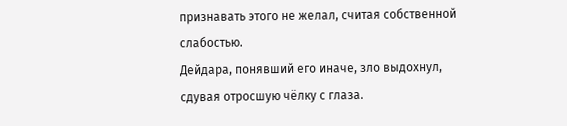признавать этого не желал, считая собственной слабостью.
Дейдара, понявший его иначе, зло выдохнул, сдувая отросшую чёлку с глаза.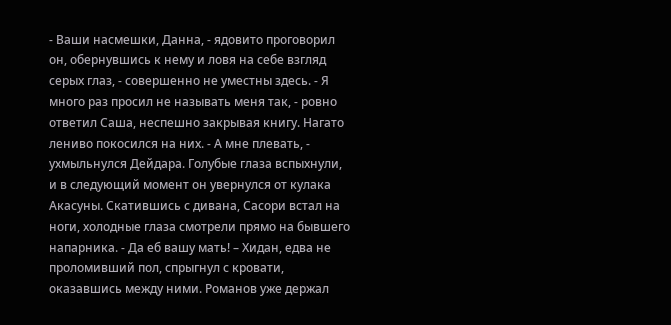- Ваши насмешки, Данна, - ядовито проговорил он, обернувшись к нему и ловя на себе взгляд серых глаз, - совершенно не уместны здесь. - Я много раз просил не называть меня так, - ровно ответил Саша, неспешно закрывая книгу. Нагато лениво покосился на них. - А мне плевать, - ухмыльнулся Дейдара. Голубые глаза вспыхнули, и в следующий момент он увернулся от кулака Акасуны. Скатившись с дивана, Сасори встал на ноги, холодные глаза смотрели прямо на бывшего напарника. - Да еб вашу мать! – Хидан, едва не проломивший пол, спрыгнул с кровати, оказавшись между ними. Романов уже держал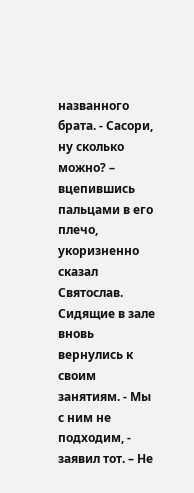названного брата. - Сасори, ну сколько можно? – вцепившись пальцами в его плечо, укоризненно сказал Святослав. Сидящие в зале вновь вернулись к своим занятиям. - Мы с ним не подходим, - заявил тот. – Не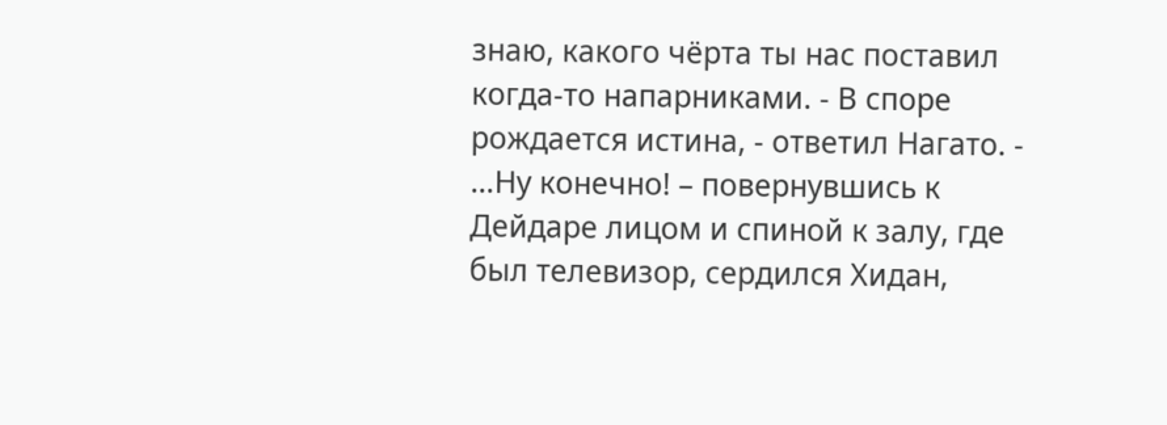знаю, какого чёрта ты нас поставил когда-то напарниками. - В споре рождается истина, - ответил Нагато. - …Ну конечно! – повернувшись к Дейдаре лицом и спиной к залу, где был телевизор, сердился Хидан,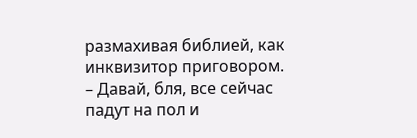размахивая библией, как инквизитор приговором. – Давай, бля, все сейчас падут на пол и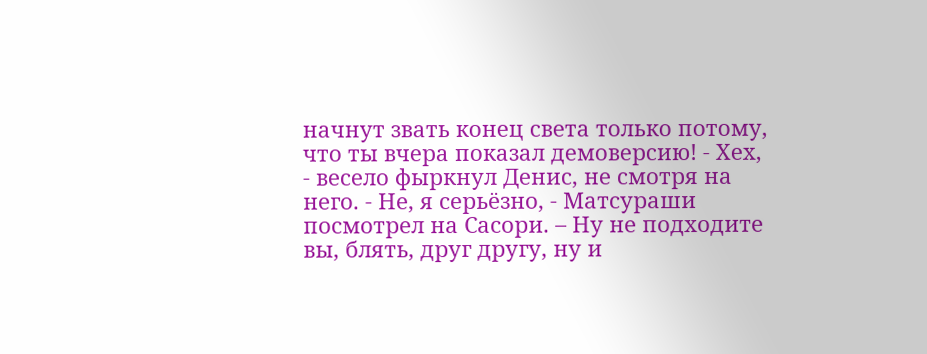начнут звать конец света только потому, что ты вчера показал демоверсию! - Хех, - весело фыркнул Денис, не смотря на него. - Не, я серьёзно, - Матсураши посмотрел на Сасори. – Ну не подходите вы, блять, друг другу, ну и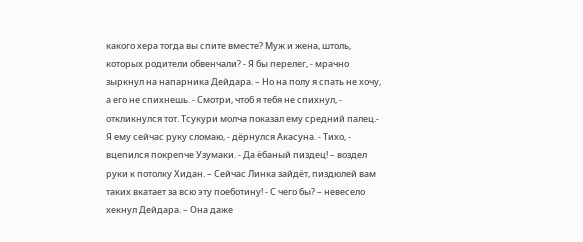какого хера тогда вы спите вместе? Муж и жена, штоль, которых родители обвенчали? - Я бы перелег, - мрачно зыркнул на напарника Дейдара. – Но на полу я спать не хочу, а его не спихнешь. - Смотри, чтоб я тебя не спихнул, - откликнулся тот. Тсукури молча показал ему средний палец.- Я ему сейчас руку сломаю, - дёрнулся Акасуна. - Тихо, - вцепился покрепче Узумаки. - Да ёбаный пиздец! – воздел руки к потолку Хидан. – Сейчас Линка зайдёт, пиздюлей вам таких вкатает за всю эту поеботину! - С чего бы? – невесело хекнул Дейдара. – Она даже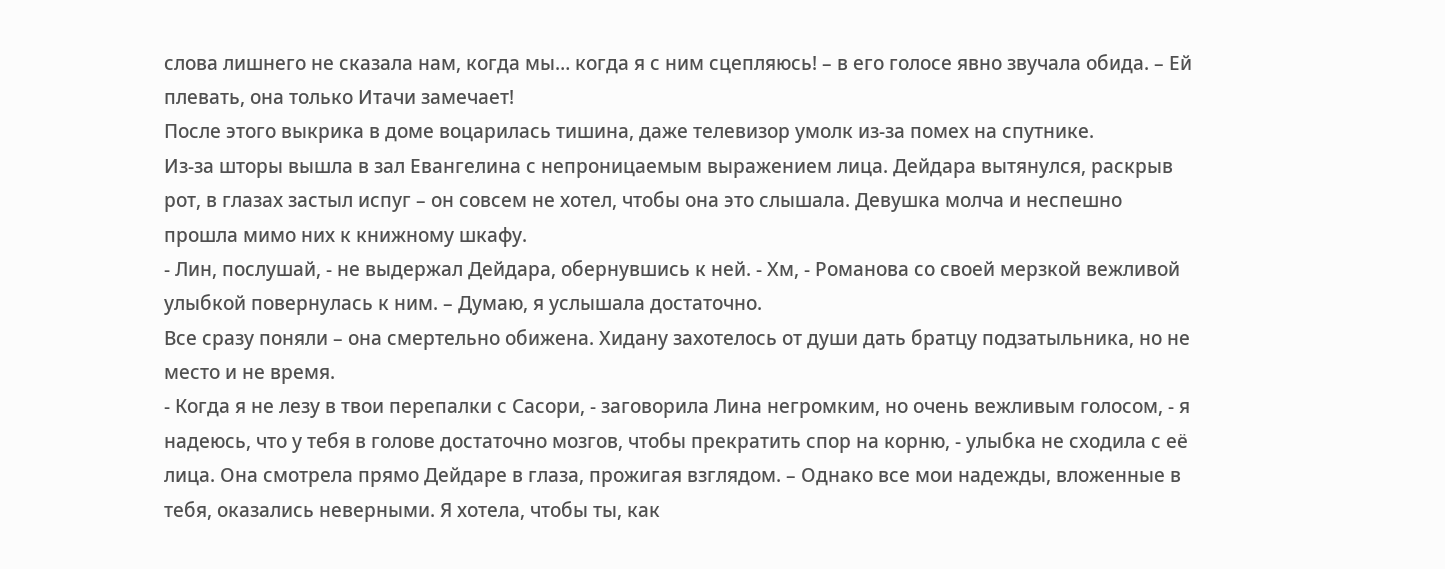слова лишнего не сказала нам, когда мы… когда я с ним сцепляюсь! – в его голосе явно звучала обида. – Ей плевать, она только Итачи замечает!
После этого выкрика в доме воцарилась тишина, даже телевизор умолк из-за помех на спутнике.
Из-за шторы вышла в зал Евангелина с непроницаемым выражением лица. Дейдара вытянулся, раскрыв рот, в глазах застыл испуг – он совсем не хотел, чтобы она это слышала. Девушка молча и неспешно прошла мимо них к книжному шкафу.
- Лин, послушай, - не выдержал Дейдара, обернувшись к ней. - Хм, - Романова со своей мерзкой вежливой улыбкой повернулась к ним. – Думаю, я услышала достаточно.
Все сразу поняли – она смертельно обижена. Хидану захотелось от души дать братцу подзатыльника, но не место и не время.
- Когда я не лезу в твои перепалки с Сасори, - заговорила Лина негромким, но очень вежливым голосом, - я надеюсь, что у тебя в голове достаточно мозгов, чтобы прекратить спор на корню, - улыбка не сходила с её лица. Она смотрела прямо Дейдаре в глаза, прожигая взглядом. – Однако все мои надежды, вложенные в тебя, оказались неверными. Я хотела, чтобы ты, как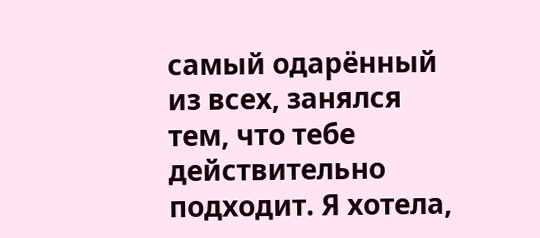самый одарённый из всех, занялся тем, что тебе действительно подходит. Я хотела,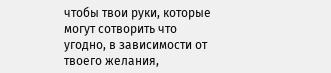чтобы твои руки, которые могут сотворить что угодно, в зависимости от твоего желания,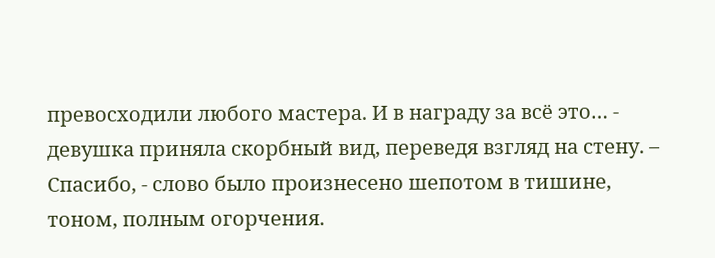превосходили любого мастера. И в награду за всё это… - девушка приняла скорбный вид, переведя взгляд на стену. – Спасибо, - слово было произнесено шепотом в тишине, тоном, полным огорчения.